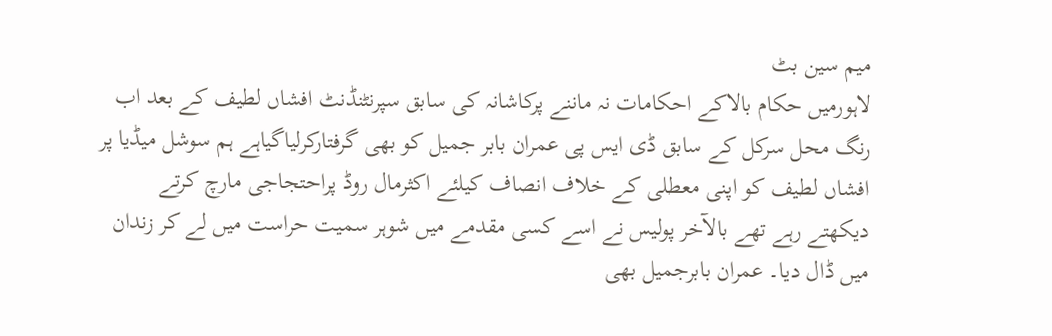میم سین بٹ
لاہورمیں حکام بالاکے احکامات نہ ماننے پرکاشانہ کی سابق سپرنٹنڈنٹ افشاں لطیف کے بعد اب رنگ محل سرکل کے سابق ڈی ایس پی عمران بابر جمیل کو بھی گرفتارکرلیاگیاہے ہم سوشل میڈیا پر افشاں لطیف کو اپنی معطلی کے خلاف انصاف کیلئے اکثرمال روڈ پراحتجاجی مارچ کرتے دیکھتے رہے تھے بالآخر پولیس نے اسے کسی مقدمے میں شوہر سمیت حراست میں لے کر زندان میں ڈال دیا۔ عمران بابرجمیل بھی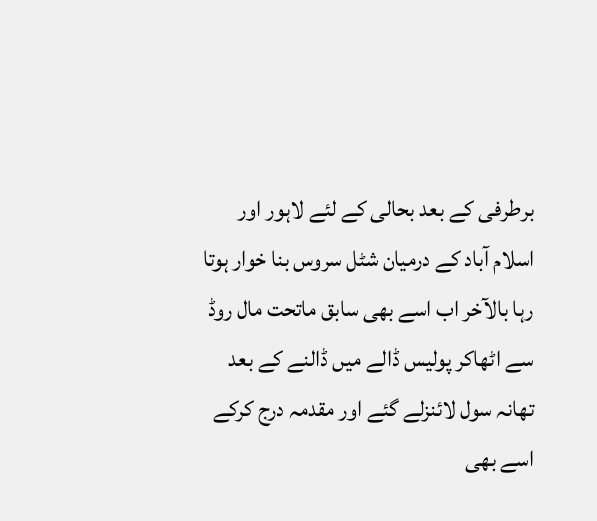برطرفی کے بعد بحالی کے لئے لاہور اور اسلام آباد کے درمیان شٹل سروس بنا خوار ہوتا رہا بالآخر اب اسے بھی سابق ماتحت مال روڈ سے اٹھاکر پولیس ڈالے میں ڈالنے کے بعد تھانہ سول لائنزلے گئے اور مقدمہ درج کرکے اسے بھی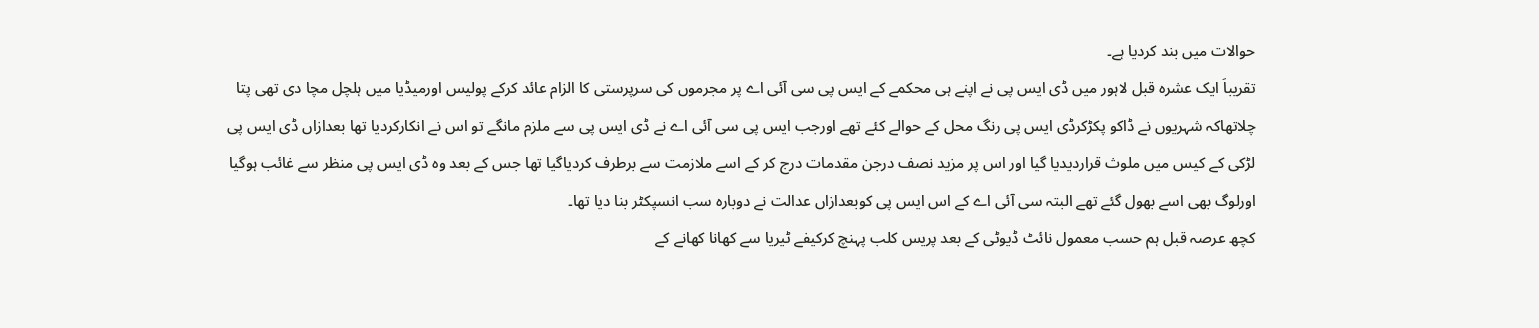حوالات میں بند کردیا ہے۔
تقریباَ ایک عشرہ قبل لاہور میں ڈی ایس پی نے اپنے ہی محکمے کے ایس پی سی آئی اے پر مجرموں کی سرپرستی کا الزام عائد کرکے پولیس اورمیڈیا میں ہلچل مچا دی تھی پتا چلاتھاکہ شہریوں نے ڈاکو پکڑکرڈی ایس پی رنگ محل کے حوالے کئے تھے اورجب ایس پی سی آئی اے نے ڈی ایس پی سے ملزم مانگے تو اس نے انکارکردیا تھا بعدازاں ڈی ایس پی لڑکی کے کیس میں ملوث قراردیدیا گیا اور اس پر مزید نصف درجن مقدمات درج کر کے اسے ملازمت سے برطرف کردیاگیا تھا جس کے بعد وہ ڈی ایس پی منظر سے غائب ہوگیا اورلوگ بھی اسے بھول گئے تھے البتہ سی آئی اے کے اس ایس پی کوبعدازاں عدالت نے دوبارہ سب انسپکٹر بنا دیا تھا۔
کچھ عرصہ قبل ہم حسب معمول نائٹ ڈیوٹی کے بعد پریس کلب پہنچ کرکیفے ٹیریا سے کھانا کھانے کے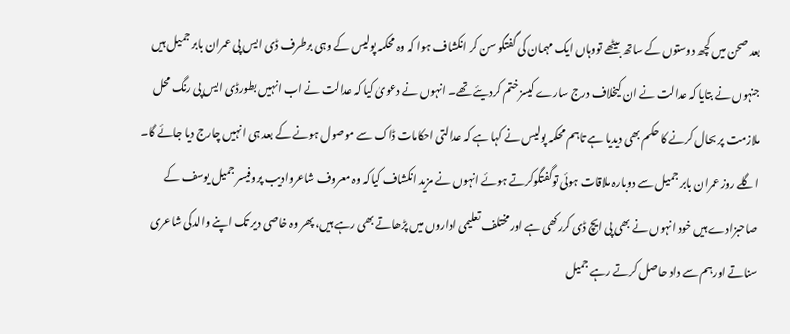بعد صحن میں کچھ دوستوں کے ساتھ بیٹھے تووہاں ایک مہمان کی گفتگو سن کر انکشاف ہوا کہ وہ محکمہ پولیس کے وہی برطرف ڈی ایس پی عمران بابر جمیل ہیں جنہوں نے بتایا کہ عدالت نے ان کیخلاف درج سارے کیسز ختم کردیئے تھے۔ انہوں نے دعویٰ کیا کہ عدالت نے اب انہیں بطورڈی ایس پی رنگ محل ملازمت پر بحال کرنے کا حکم بھی دیدیا ہے تاہم محکمہ پولیس نے کہا ہے کہ عدالتی احکامات ڈاک سے موصول ہونے کے بعد ہی انہیں چارج دیا جائے گا۔ اگلے روز عمران بابر جمیل سے دوبارہ ملاقات ہوئی توگفتگوکرتے ہوئے انہوں نے مزید انکشاف کیاکہ وہ معروف شاعروادیب پروفیسر جمیل یوسف کے صاحبزادے ہیں خود انہوں نے بھی پی ایچ ڈی کررکھی ہے اورمختلف تعلیمی اداروں میں پڑھاتے بھی رہے ہیں، پھر وہ خاصی دیر تک اپنے والدکی شاعری سناتے اورہم سے داد حاصل کرتے رہے جمیل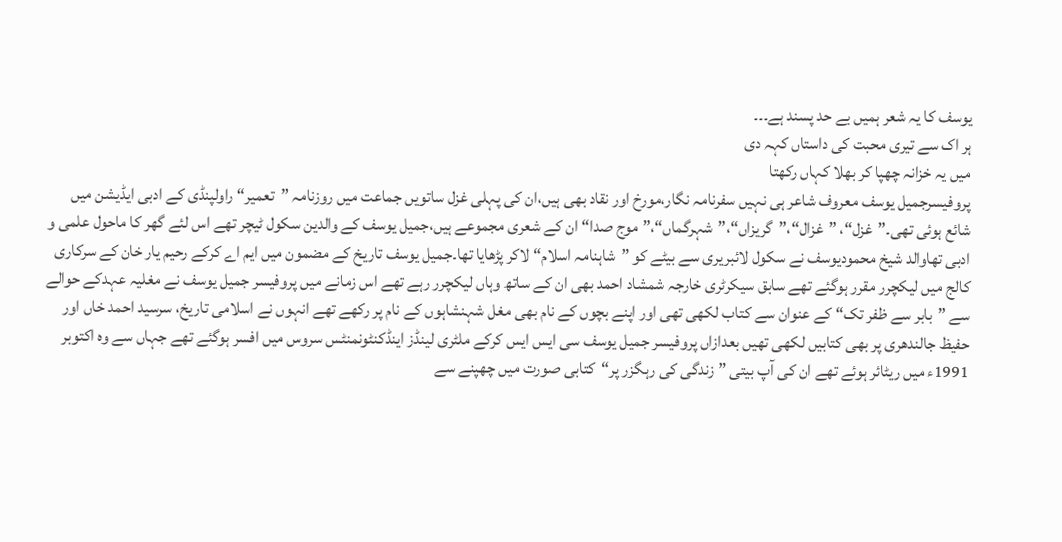یوسف کا یہ شعر ہمیں بے حد پسند ہے۔۔۔
ہر اک سے تیری محبت کی داستاں کہہ دی
میں یہ خزانہ چھپا کر بھلا کہاں رکھتا
پروفیسرجمیل یوسف معروف شاعر ہی نہیں سفرنامہ نگار،مورخ اور نقاد بھی ہیں،ان کی پہلی غزل ساتویں جماعت میں روزنامہ ”تعمیر“راولپنڈی کے ادبی ایڈیشن میں شائع ہوئی تھی۔”غزل“، ”غزال“،”گریزاں“،”شہرگماں“،”موج صدا“ ان کے شعری مجموعے ہیں،جمیل یوسف کے والدین سکول ٹیچر تھے اس لئے گھر کا ماحول علمی و ادبی تھاوالد شیخ محمودیوسف نے سکول لائبریری سے بیٹے کو ”شاہنامہ اسلام“ لاکر پڑھایا تھا۔جمیل یوسف تاریخ کے مضمون میں ایم اے کرکے رحیم یار خان کے سرکاری کالج میں لیکچرر مقرر ہوگئے تھے سابق سیکرٹری خارجہ شمشاد احمد بھی ان کے ساتھ وہاں لیکچرر رہے تھے اس زمانے میں پروفیسر جمیل یوسف نے مغلیہ عہدکے حوالے سے ”بابر سے ظفر تک“ کے عنوان سے کتاب لکھی تھی اور اپنے بچوں کے نام بھی مغل شہنشاہوں کے نام پر رکھے تھے انہوں نے اسلامی تاریخ، سرسید احمد خاں اور حفیظ جالندھری پر بھی کتابیں لکھی تھیں بعدازاں پروفیسر جمیل یوسف سی ایس ایس کرکے ملٹری لینڈز اینڈکنٹونمنٹس سروس میں افسر ہوگئے تھے جہاں سے وہ اکتوبر 1991ء میں ریٹائر ہوئے تھے ان کی آپ بیتی ”زندگی کی رہگزر پر“کتابی صورت میں چھپنے سے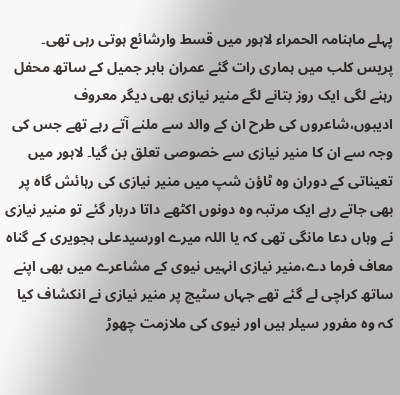پہلے ماہنامہ الحمراء لاہور میں قسط وارشائع ہوتی رہی تھی۔
پریس کلب میں ہماری رات گئے عمران بابر جمیل کے ساتھ محفل رہنے لگی ایک روز بتانے لگے منیر نیازی بھی دیگر معروف ادیبوں،شاعروں کی طرح ان کے والد سے ملنے آتے رہے تھے جس کی وجہ سے ان کا منیر نیازی سے خصوصی تعلق بن گیا۔ لاہور میں تعیناتی کے دوران وہ ٹاؤن شپ میں منیر نیازی کی رہائش گاہ پر بھی جاتے رہے ایک مرتبہ وہ دونوں اکٹھے داتا دربار گئے تو منیر نیازی نے وہاں دعا مانگی تھی کہ یا اللہ میرے اورسیدعلی ہجویری کے گناہ معاف فرما دے،منیر نیازی انہیں نیوی کے مشاعرے میں بھی اپنے ساتھ کراچی لے گئے تھے جہاں سٹیج پر منیر نیازی نے انکشاف کیا کہ وہ مفرور سیلر ہیں اور نیوی کی ملازمت چھوڑ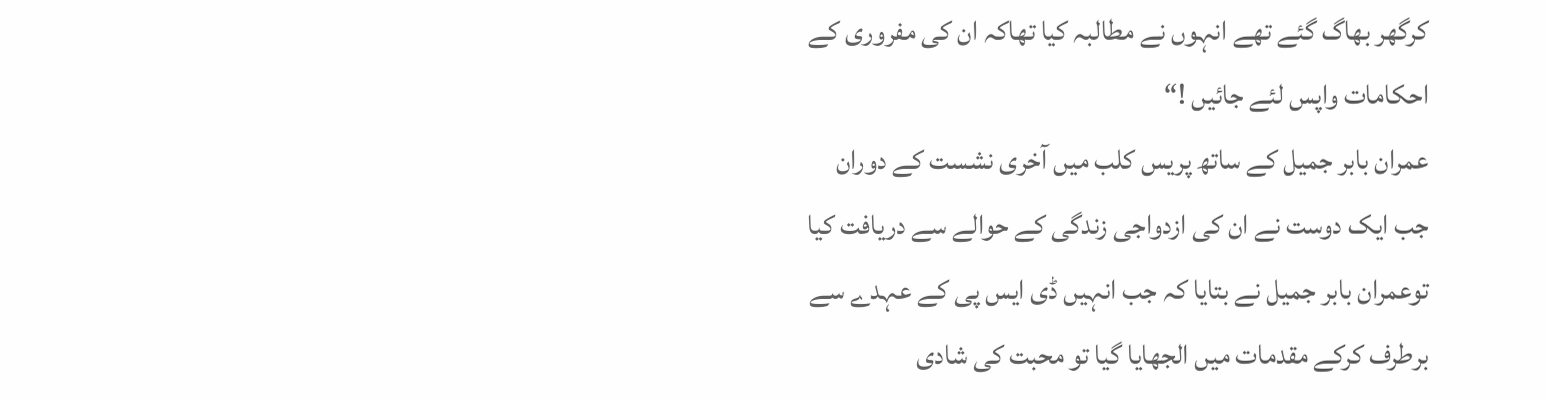کرگھر بھاگ گئے تھے انہوں نے مطالبہ کیا تھاکہ ان کی مفروری کے احکامات واپس لئے جائیں !“
عمران بابر جمیل کے ساتھ پریس کلب میں آخری نشست کے دوران جب ایک دوست نے ان کی ازدواجی زندگی کے حوالے سے دریافت کیا توعمران بابر جمیل نے بتایا کہ جب انہیں ڈی ایس پی کے عہدے سے برطرف کرکے مقدمات میں الجھایا گیا تو محبت کی شادی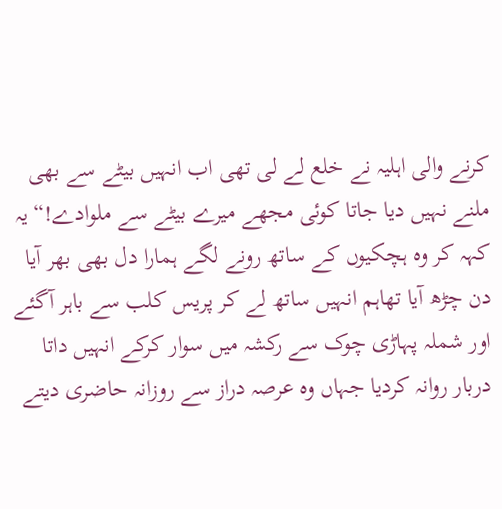کرنے والی اہلیہ نے خلع لے لی تھی اب انہیں بیٹے سے بھی ملنے نہیں دیا جاتا کوئی مجھے میرے بیٹے سے ملوادے!“ یہ کہہ کر وہ ہچکیوں کے ساتھ رونے لگے ہمارا دل بھی بھر آیا دن چڑھ آیا تھاہم انہیں ساتھ لے کر پریس کلب سے باہر آگئے اور شملہ پہاڑی چوک سے رکشہ میں سوار کرکے انہیں داتا دربار روانہ کردیا جہاں وہ عرصہ دراز سے روزانہ حاضری دیتے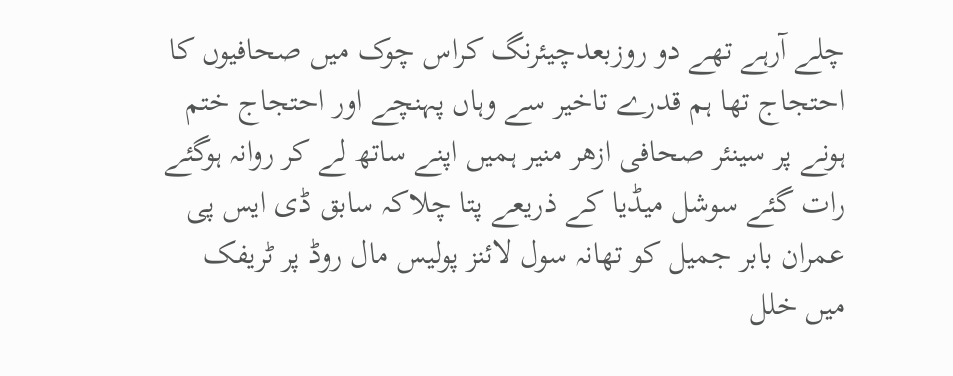چلے آرہے تھے دو روزبعدچیئرنگ کراس چوک میں صحافیوں کا احتجاج تھا ہم قدرے تاخیر سے وہاں پہنچے اور احتجاج ختم ہونے پر سینئر صحافی ازھر منیر ہمیں اپنے ساتھ لے کر روانہ ہوگئے رات گئے سوشل میڈیا کے ذریعے پتا چلاکہ سابق ڈی ایس پی عمران بابر جمیل کو تھانہ سول لائنز پولیس مال روڈ پر ٹریفک میں خلل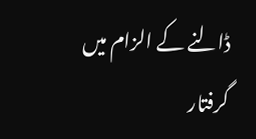ڈالنے کے الزام میں گرفتار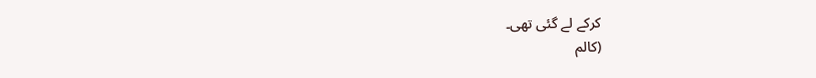کرکے لے گئی تھی۔
(کالم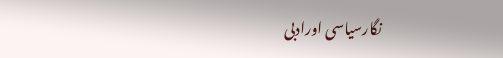نگارسیاسی اورادبی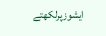ایشوزپرلکھتے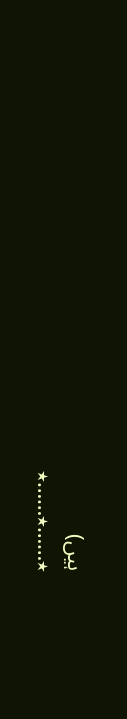ہیں)
٭……٭……٭